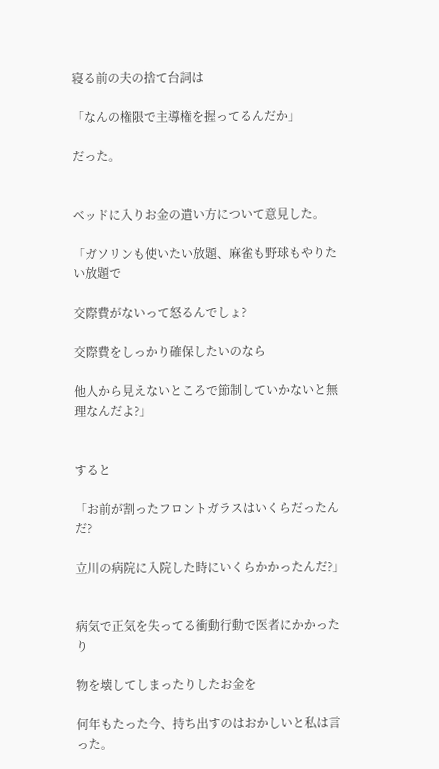寝る前の夫の捨て台詞は

「なんの権限で主導権を握ってるんだか」

だった。


ベッドに入りお金の遣い方について意見した。

「ガソリンも使いたい放題、麻雀も野球もやりたい放題で

交際費がないって怒るんでしょ?

交際費をしっかり確保したいのなら

他人から見えないところで節制していかないと無理なんだよ?」


すると

「お前が割ったフロントガラスはいくらだったんだ?

立川の病院に入院した時にいくらかかったんだ?」


病気で正気を失ってる衝動行動で医者にかかったり

物を壊してしまったりしたお金を

何年もたった今、持ち出すのはおかしいと私は言った。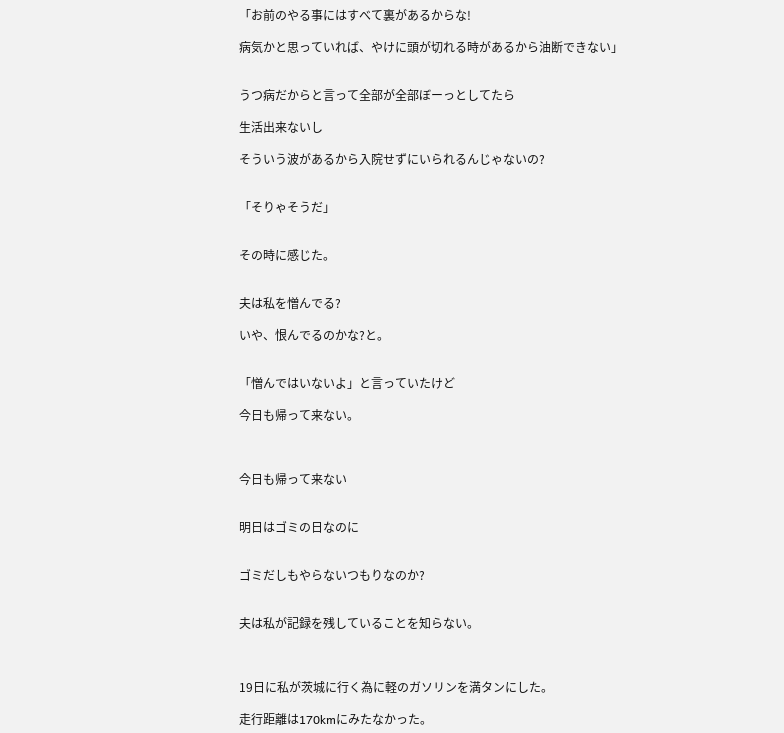「お前のやる事にはすべて裏があるからな!

病気かと思っていれば、やけに頭が切れる時があるから油断できない」


うつ病だからと言って全部が全部ぼーっとしてたら

生活出来ないし

そういう波があるから入院せずにいられるんじゃないの?


「そりゃそうだ」


その時に感じた。


夫は私を憎んでる?

いや、恨んでるのかな?と。


「憎んではいないよ」と言っていたけど

今日も帰って来ない。



今日も帰って来ない


明日はゴミの日なのに


ゴミだしもやらないつもりなのか?


夫は私が記録を残していることを知らない。



19日に私が茨城に行く為に軽のガソリンを満タンにした。

走行距離は170kmにみたなかった。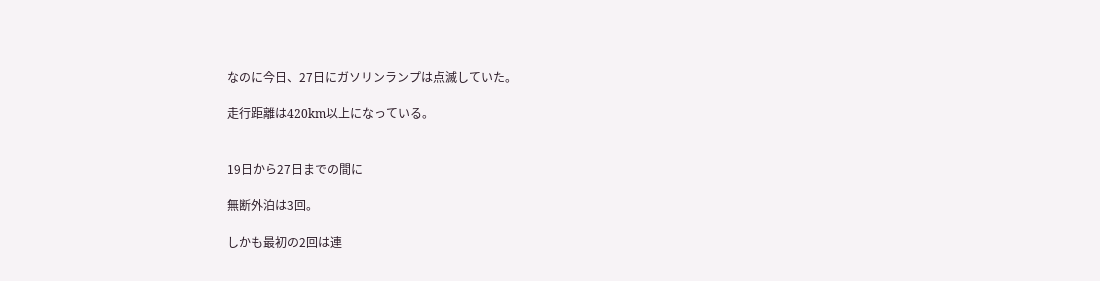なのに今日、27日にガソリンランプは点滅していた。

走行距離は420km以上になっている。


19日から27日までの間に

無断外泊は3回。

しかも最初の2回は連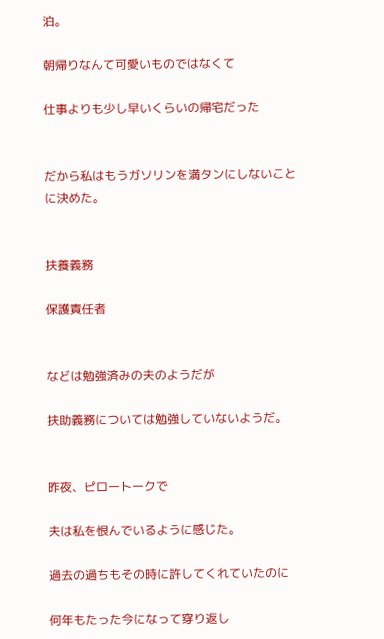泊。

朝帰りなんて可愛いものではなくて

仕事よりも少し早いくらいの帰宅だった


だから私はもうガソリンを満タンにしないことに決めた。


扶養義務

保護責任者


などは勉強済みの夫のようだが

扶助義務については勉強していないようだ。


昨夜、ピロートークで

夫は私を恨んでいるように感じた。

過去の過ちもその時に許してくれていたのに

何年もたった今になって穿り返し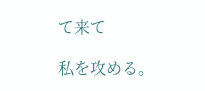て来て

私を攻める。